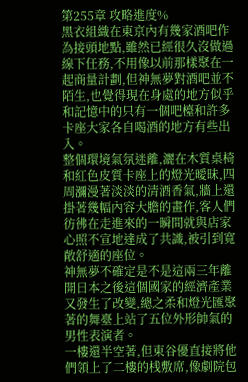第255章 攻略進度%
黑衣組織在東京內有幾家酒吧作為接頭地點,雖然已經很久沒做過線下任務,不用像以前那樣聚在一起商量計劃,但神無夢對酒吧並不陌生,也覺得現在身處的地方似乎和記憶中的只有一個吧檯和許多卡座大家各自喝酒的地方有些出入。
整個環境氣氛迷離,灑在木質桌椅和紅色皮質卡座上的燈光曖昧,四周瀰漫著淡淡的清酒香氣,牆上還掛著幾幅內容大膽的畫作,客人們彷彿在走進來的一瞬間就與店家心照不宣地達成了共識,被引到寬敞舒適的座位。
神無夢不確定是不是這兩三年離開日本之後這個國家的經濟產業又發生了改變,總之柔和燈光匯聚著的舞臺上站了五位外形帥氣的男性表演者。
一樓還半空著,但東谷優直接將他們領上了二樓的桟敷席,像劇院包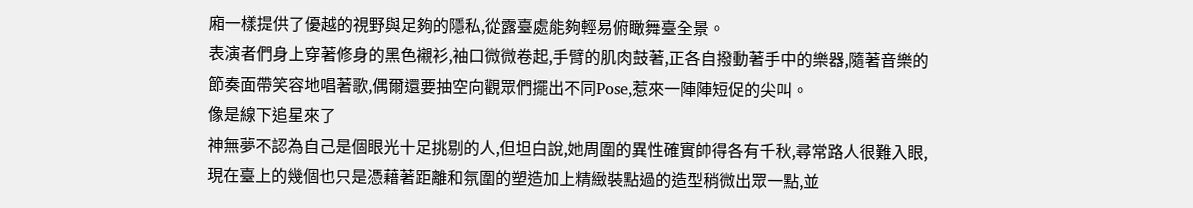廂一樣提供了優越的視野與足夠的隱私,從露臺處能夠輕易俯瞰舞臺全景。
表演者們身上穿著修身的黑色襯衫,袖口微微卷起,手臂的肌肉鼓著,正各自撥動著手中的樂器,隨著音樂的節奏面帶笑容地唱著歌,偶爾還要抽空向觀眾們擺出不同Pose,惹來一陣陣短促的尖叫。
像是線下追星來了
神無夢不認為自己是個眼光十足挑剔的人,但坦白說,她周圍的異性確實帥得各有千秋,尋常路人很難入眼,現在臺上的幾個也只是憑藉著距離和氛圍的塑造加上精緻裝點過的造型稍微出眾一點,並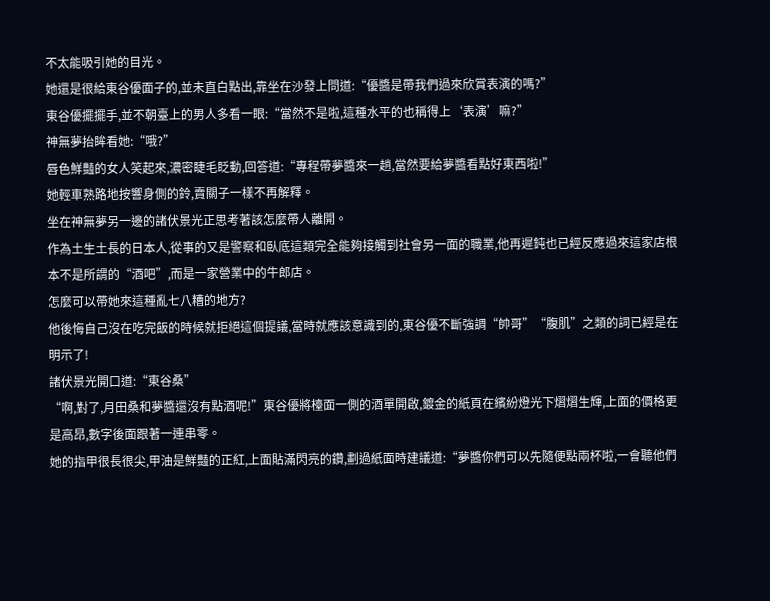不太能吸引她的目光。
她還是很給東谷優面子的,並未直白點出,靠坐在沙發上問道:“優醬是帶我們過來欣賞表演的嗎?”
東谷優擺擺手,並不朝臺上的男人多看一眼:“當然不是啦,這種水平的也稱得上‘表演’嘛?”
神無夢抬眸看她:“哦?”
唇色鮮豔的女人笑起來,濃密睫毛眨動,回答道:“專程帶夢醬來一趟,當然要給夢醬看點好東西啦!”
她輕車熟路地按響身側的鈴,賣關子一樣不再解釋。
坐在神無夢另一邊的諸伏景光正思考著該怎麼帶人離開。
作為土生土長的日本人,從事的又是警察和臥底這類完全能夠接觸到社會另一面的職業,他再遲鈍也已經反應過來這家店根本不是所謂的“酒吧”,而是一家營業中的牛郎店。
怎麼可以帶她來這種亂七八糟的地方?
他後悔自己沒在吃完飯的時候就拒絕這個提議,當時就應該意識到的,東谷優不斷強調“帥哥”“腹肌”之類的詞已經是在明示了!
諸伏景光開口道:“東谷桑”
“啊,對了,月田桑和夢醬還沒有點酒呢!”東谷優將檯面一側的酒單開啟,鍍金的紙頁在繽紛燈光下熠熠生輝,上面的價格更是高昂,數字後面跟著一連串零。
她的指甲很長很尖,甲油是鮮豔的正紅,上面貼滿閃亮的鑽,劃過紙面時建議道:“夢醬你們可以先隨便點兩杯啦,一會聽他們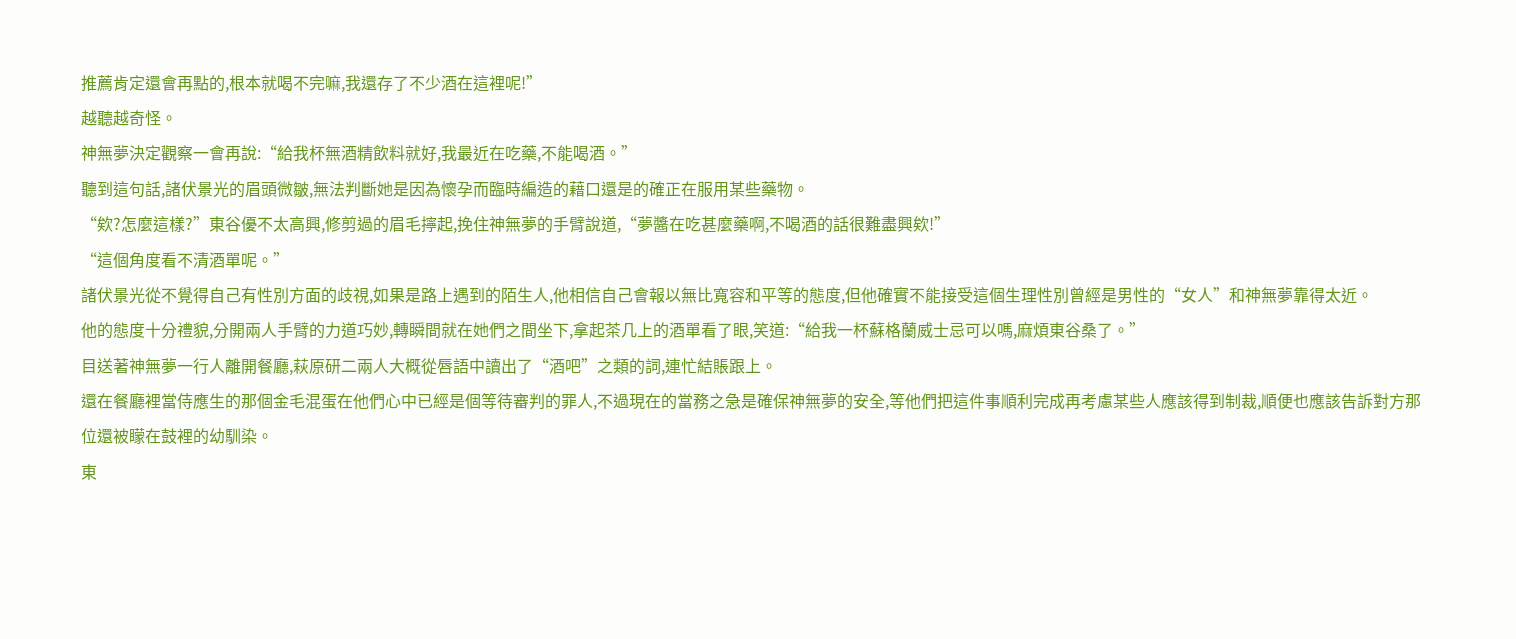推薦肯定還會再點的,根本就喝不完嘛,我還存了不少酒在這裡呢!”
越聽越奇怪。
神無夢決定觀察一會再說:“給我杯無酒精飲料就好,我最近在吃藥,不能喝酒。”
聽到這句話,諸伏景光的眉頭微皺,無法判斷她是因為懷孕而臨時編造的藉口還是的確正在服用某些藥物。
“欸?怎麼這樣?”東谷優不太高興,修剪過的眉毛擰起,挽住神無夢的手臂說道,“夢醬在吃甚麼藥啊,不喝酒的話很難盡興欸!”
“這個角度看不清酒單呢。”
諸伏景光從不覺得自己有性別方面的歧視,如果是路上遇到的陌生人,他相信自己會報以無比寬容和平等的態度,但他確實不能接受這個生理性別曾經是男性的“女人”和神無夢靠得太近。
他的態度十分禮貌,分開兩人手臂的力道巧妙,轉瞬間就在她們之間坐下,拿起茶几上的酒單看了眼,笑道:“給我一杯蘇格蘭威士忌可以嗎,麻煩東谷桑了。”
目送著神無夢一行人離開餐廳,萩原研二兩人大概從唇語中讀出了“酒吧”之類的詞,連忙結賬跟上。
還在餐廳裡當侍應生的那個金毛混蛋在他們心中已經是個等待審判的罪人,不過現在的當務之急是確保神無夢的安全,等他們把這件事順利完成再考慮某些人應該得到制裁,順便也應該告訴對方那位還被矇在鼓裡的幼馴染。
東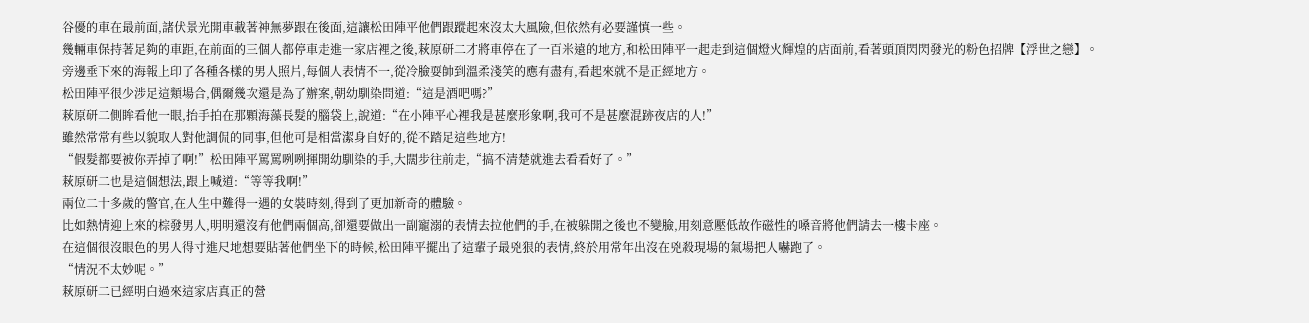谷優的車在最前面,諸伏景光開車載著神無夢跟在後面,這讓松田陣平他們跟蹤起來沒太大風險,但依然有必要謹慎一些。
幾輛車保持著足夠的車距,在前面的三個人都停車走進一家店裡之後,萩原研二才將車停在了一百米遠的地方,和松田陣平一起走到這個燈火輝煌的店面前,看著頭頂閃閃發光的粉色招牌【浮世之戀】。
旁邊垂下來的海報上印了各種各樣的男人照片,每個人表情不一,從冷臉耍帥到溫柔淺笑的應有盡有,看起來就不是正經地方。
松田陣平很少涉足這類場合,偶爾幾次還是為了辦案,朝幼馴染問道:“這是酒吧嗎?”
萩原研二側眸看他一眼,抬手拍在那顆海藻長髮的腦袋上,說道:“在小陣平心裡我是甚麼形象啊,我可不是甚麼混跡夜店的人!”
雖然常常有些以貌取人對他調侃的同事,但他可是相當潔身自好的,從不踏足這些地方!
“假髮都要被你弄掉了啊!”松田陣平罵罵咧咧揮開幼馴染的手,大闊步往前走,“搞不清楚就進去看看好了。”
萩原研二也是這個想法,跟上喊道:“等等我啊!”
兩位二十多歲的警官,在人生中難得一遇的女裝時刻,得到了更加新奇的體驗。
比如熱情迎上來的棕發男人,明明還沒有他們兩個高,卻還要做出一副寵溺的表情去拉他們的手,在被躲開之後也不變臉,用刻意壓低故作磁性的嗓音將他們請去一樓卡座。
在這個很沒眼色的男人得寸進尺地想要貼著他們坐下的時候,松田陣平擺出了這輩子最兇狠的表情,終於用常年出沒在兇殺現場的氣場把人嚇跑了。
“情況不太妙呢。”
萩原研二已經明白過來這家店真正的營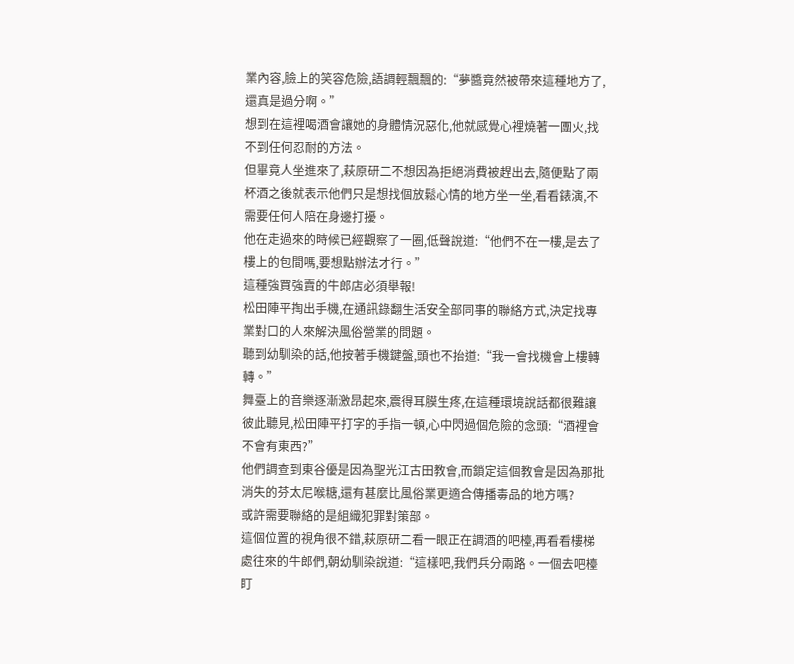業內容,臉上的笑容危險,語調輕飄飄的:“夢醬竟然被帶來這種地方了,還真是過分啊。”
想到在這裡喝酒會讓她的身體情況惡化,他就感覺心裡燒著一團火,找不到任何忍耐的方法。
但畢竟人坐進來了,萩原研二不想因為拒絕消費被趕出去,隨便點了兩杯酒之後就表示他們只是想找個放鬆心情的地方坐一坐,看看錶演,不需要任何人陪在身邊打擾。
他在走過來的時候已經觀察了一圈,低聲說道:“他們不在一樓,是去了樓上的包間嗎,要想點辦法才行。”
這種強買強賣的牛郎店必須舉報!
松田陣平掏出手機,在通訊錄翻生活安全部同事的聯絡方式,決定找專業對口的人來解決風俗營業的問題。
聽到幼馴染的話,他按著手機鍵盤,頭也不抬道:“我一會找機會上樓轉轉。”
舞臺上的音樂逐漸激昂起來,震得耳膜生疼,在這種環境說話都很難讓彼此聽見,松田陣平打字的手指一頓,心中閃過個危險的念頭:“酒裡會不會有東西?”
他們調查到東谷優是因為聖光江古田教會,而鎖定這個教會是因為那批消失的芬太尼喉糖,還有甚麼比風俗業更適合傳播毒品的地方嗎?
或許需要聯絡的是組織犯罪對策部。
這個位置的視角很不錯,萩原研二看一眼正在調酒的吧檯,再看看樓梯處往來的牛郎們,朝幼馴染說道:“這樣吧,我們兵分兩路。一個去吧檯盯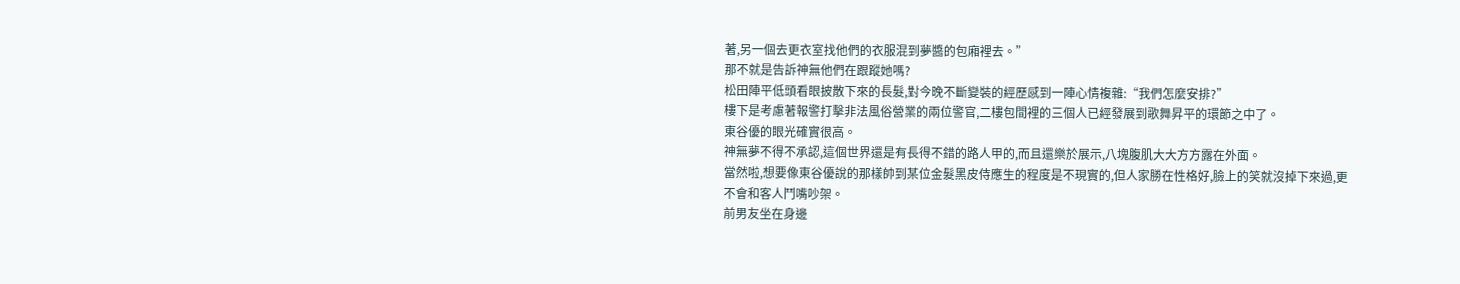著,另一個去更衣室找他們的衣服混到夢醬的包廂裡去。”
那不就是告訴神無他們在跟蹤她嗎?
松田陣平低頭看眼披散下來的長髮,對今晚不斷變裝的經歷感到一陣心情複雜:“我們怎麼安排?”
樓下是考慮著報警打擊非法風俗營業的兩位警官,二樓包間裡的三個人已經發展到歌舞昇平的環節之中了。
東谷優的眼光確實很高。
神無夢不得不承認,這個世界還是有長得不錯的路人甲的,而且還樂於展示,八塊腹肌大大方方露在外面。
當然啦,想要像東谷優說的那樣帥到某位金髮黑皮侍應生的程度是不現實的,但人家勝在性格好,臉上的笑就沒掉下來過,更不會和客人鬥嘴吵架。
前男友坐在身邊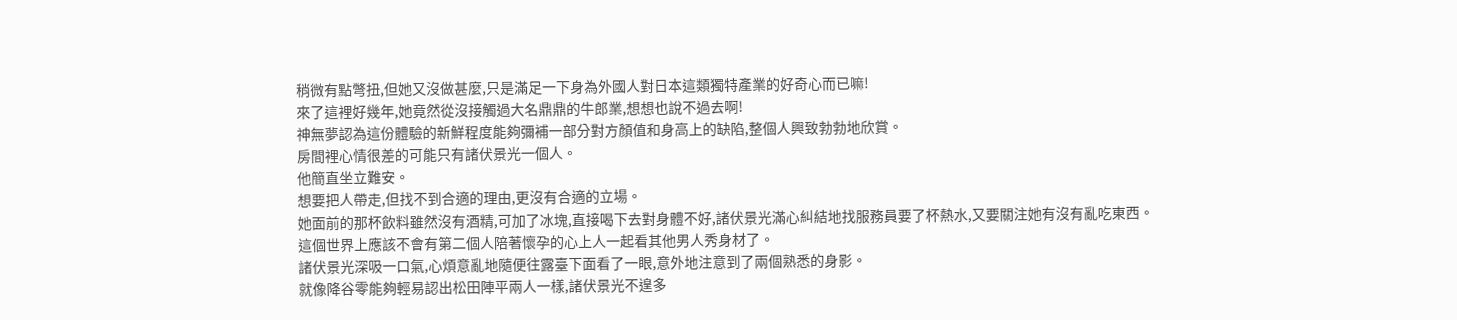稍微有點彆扭,但她又沒做甚麼,只是滿足一下身為外國人對日本這類獨特產業的好奇心而已嘛!
來了這裡好幾年,她竟然從沒接觸過大名鼎鼎的牛郎業,想想也說不過去啊!
神無夢認為這份體驗的新鮮程度能夠彌補一部分對方顏值和身高上的缺陷,整個人興致勃勃地欣賞。
房間裡心情很差的可能只有諸伏景光一個人。
他簡直坐立難安。
想要把人帶走,但找不到合適的理由,更沒有合適的立場。
她面前的那杯飲料雖然沒有酒精,可加了冰塊,直接喝下去對身體不好,諸伏景光滿心糾結地找服務員要了杯熱水,又要關注她有沒有亂吃東西。
這個世界上應該不會有第二個人陪著懷孕的心上人一起看其他男人秀身材了。
諸伏景光深吸一口氣,心煩意亂地隨便往露臺下面看了一眼,意外地注意到了兩個熟悉的身影。
就像降谷零能夠輕易認出松田陣平兩人一樣,諸伏景光不遑多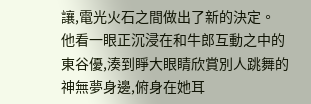讓,電光火石之間做出了新的決定。
他看一眼正沉浸在和牛郎互動之中的東谷優,湊到睜大眼睛欣賞別人跳舞的神無夢身邊,俯身在她耳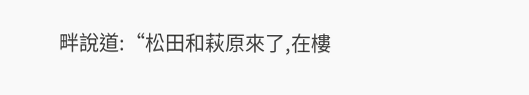畔說道:“松田和萩原來了,在樓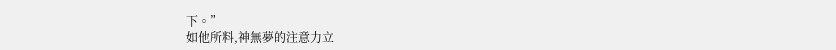下。”
如他所料,神無夢的注意力立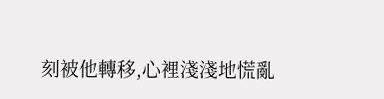刻被他轉移,心裡淺淺地慌亂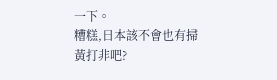一下。
糟糕,日本該不會也有掃黃打非吧?